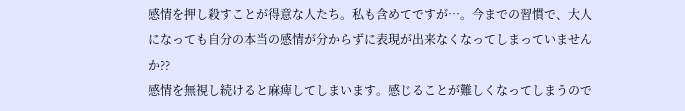感情を押し殺すことが得意な人たち。私も含めてですが…。今までの習慣で、大人になっても自分の本当の感情が分からずに表現が出来なくなってしまっていませんか??
感情を無視し続けると麻痺してしまいます。感じることが難しくなってしまうので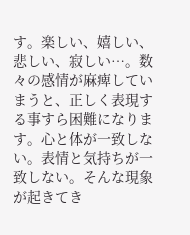す。楽しい、嬉しい、悲しい、寂しい…。数々の感情が麻痺していまうと、正しく表現する事すら困難になります。心と体が一致しない。表情と気持ちが一致しない。そんな現象が起きてき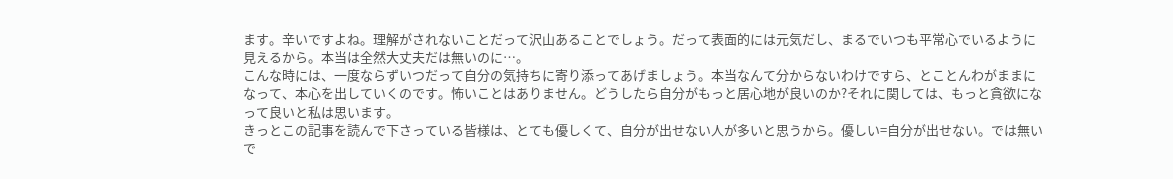ます。辛いですよね。理解がされないことだって沢山あることでしょう。だって表面的には元気だし、まるでいつも平常心でいるように見えるから。本当は全然大丈夫だは無いのに…。
こんな時には、一度ならずいつだって自分の気持ちに寄り添ってあげましょう。本当なんて分からないわけですら、とことんわがままになって、本心を出していくのです。怖いことはありません。どうしたら自分がもっと居心地が良いのか?それに関しては、もっと貪欲になって良いと私は思います。
きっとこの記事を読んで下さっている皆様は、とても優しくて、自分が出せない人が多いと思うから。優しい=自分が出せない。では無いで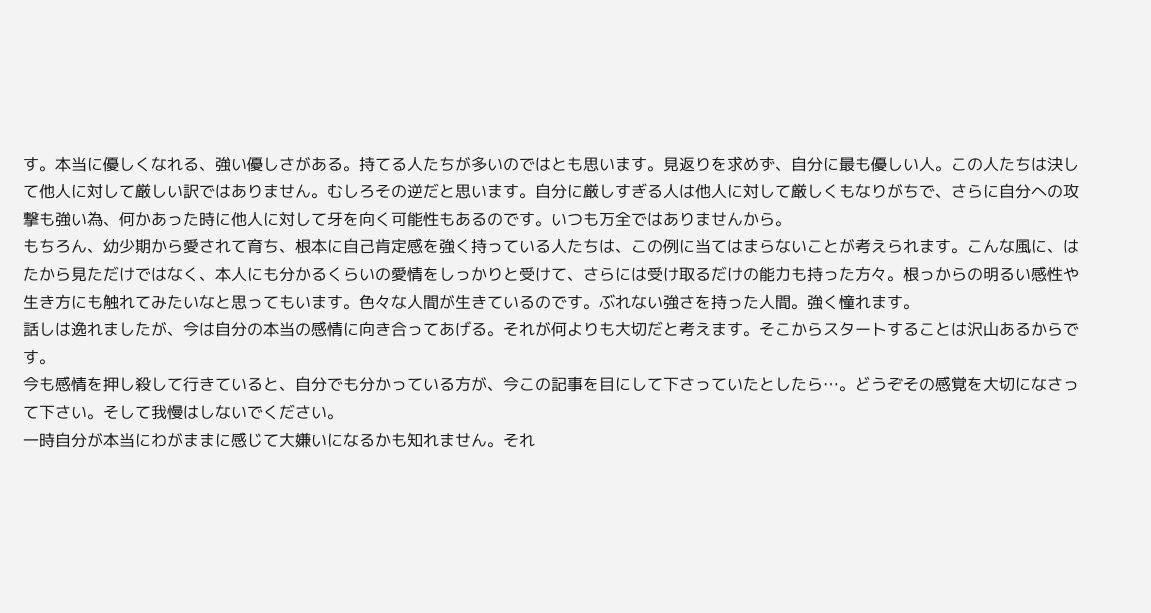す。本当に優しくなれる、強い優しさがある。持てる人たちが多いのではとも思います。見返りを求めず、自分に最も優しい人。この人たちは決して他人に対して厳しい訳ではありません。むしろその逆だと思います。自分に厳しすぎる人は他人に対して厳しくもなりがちで、さらに自分への攻撃も強い為、何かあった時に他人に対して牙を向く可能性もあるのです。いつも万全ではありませんから。
もちろん、幼少期から愛されて育ち、根本に自己肯定感を強く持っている人たちは、この例に当てはまらないことが考えられます。こんな風に、はたから見ただけではなく、本人にも分かるくらいの愛情をしっかりと受けて、さらには受け取るだけの能力も持った方々。根っからの明るい感性や生き方にも触れてみたいなと思ってもいます。色々な人間が生きているのです。ぶれない強さを持った人間。強く憧れます。
話しは逸れましたが、今は自分の本当の感情に向き合ってあげる。それが何よりも大切だと考えます。そこからスタートすることは沢山あるからです。
今も感情を押し殺して行きていると、自分でも分かっている方が、今この記事を目にして下さっていたとしたら…。どうぞその感覚を大切になさって下さい。そして我慢はしないでください。
一時自分が本当にわがままに感じて大嫌いになるかも知れません。それ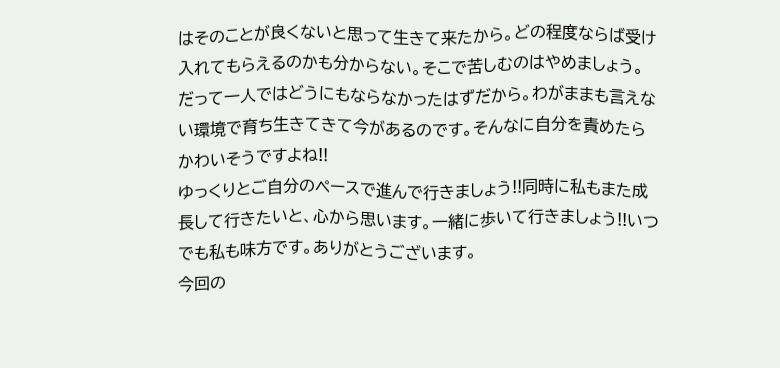はそのことが良くないと思って生きて来たから。どの程度ならば受け入れてもらえるのかも分からない。そこで苦しむのはやめましょう。だって一人ではどうにもならなかったはずだから。わがままも言えない環境で育ち生きてきて今があるのです。そんなに自分を責めたらかわいそうですよね!!
ゆっくりとご自分のペースで進んで行きましょう!!同時に私もまた成長して行きたいと、心から思います。一緒に歩いて行きましょう!!いつでも私も味方です。ありがとうございます。
今回の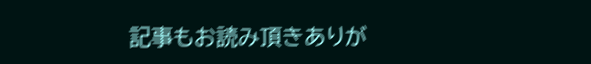記事もお読み頂きありが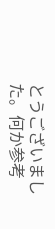とうございました。何か参考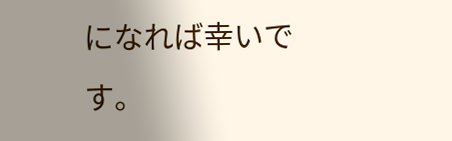になれば幸いです。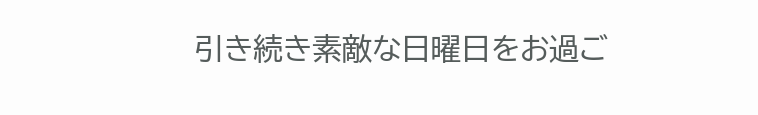引き続き素敵な日曜日をお過ご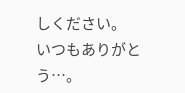しください。
いつもありがとう…。